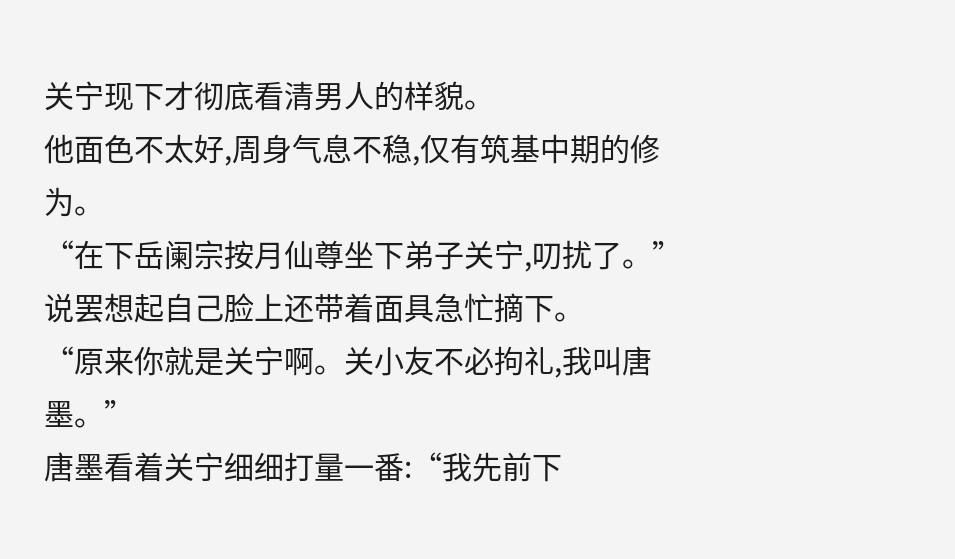关宁现下才彻底看清男人的样貌。
他面色不太好,周身气息不稳,仅有筑基中期的修为。
“在下岳阑宗按月仙尊坐下弟子关宁,叨扰了。”说罢想起自己脸上还带着面具急忙摘下。
“原来你就是关宁啊。关小友不必拘礼,我叫唐墨。”
唐墨看着关宁细细打量一番:“我先前下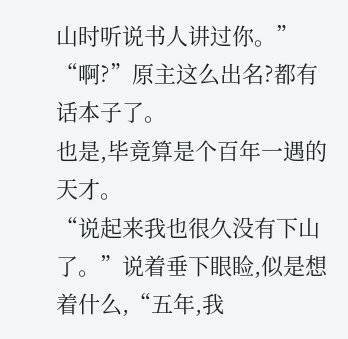山时听说书人讲过你。”
“啊?”原主这么出名?都有话本子了。
也是,毕竟算是个百年一遇的天才。
“说起来我也很久没有下山了。”说着垂下眼睑,似是想着什么,“五年,我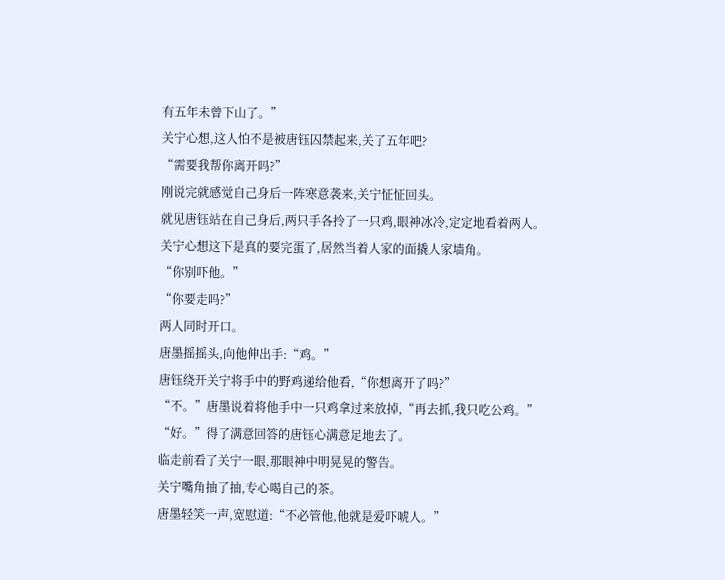有五年未曾下山了。”
关宁心想,这人怕不是被唐钰囚禁起来,关了五年吧?
“需要我帮你离开吗?”
刚说完就感觉自己身后一阵寒意袭来,关宁怔怔回头。
就见唐钰站在自己身后,两只手各拎了一只鸡,眼神冰冷,定定地看着两人。
关宁心想这下是真的要完蛋了,居然当着人家的面撬人家墙角。
“你别吓他。”
“你要走吗?”
两人同时开口。
唐墨摇摇头,向他伸出手:“鸡。”
唐钰绕开关宁将手中的野鸡递给他看,“你想离开了吗?”
“不。”唐墨说着将他手中一只鸡拿过来放掉,“再去抓,我只吃公鸡。”
“好。”得了满意回答的唐钰心满意足地去了。
临走前看了关宁一眼,那眼神中明晃晃的警告。
关宁嘴角抽了抽,专心喝自己的茶。
唐墨轻笑一声,宽慰道:“不必管他,他就是爱吓唬人。”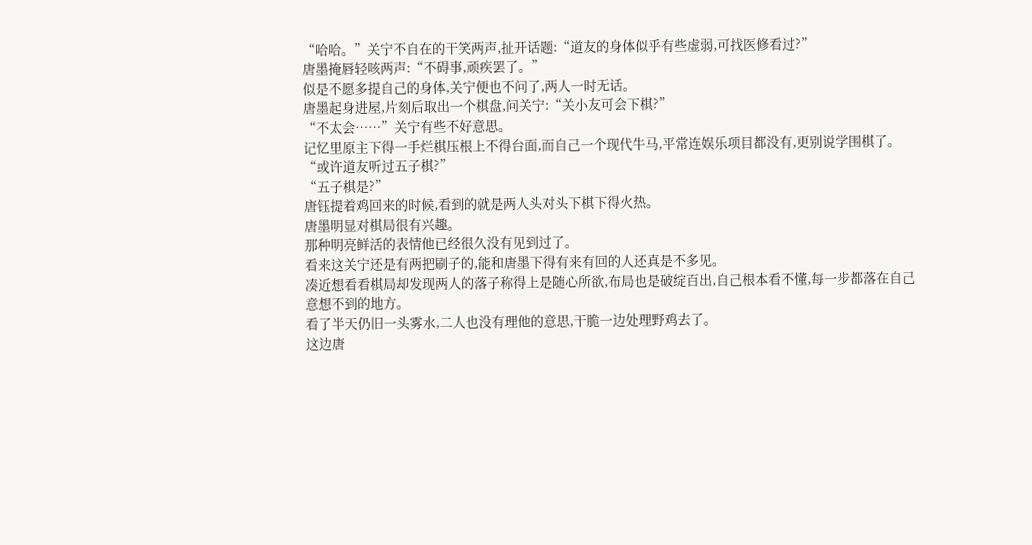“哈哈。”关宁不自在的干笑两声,扯开话题:“道友的身体似乎有些虚弱,可找医修看过?”
唐墨掩唇轻咳两声:“不碍事,顽疾罢了。”
似是不愿多提自己的身体,关宁便也不问了,两人一时无话。
唐墨起身进屋,片刻后取出一个棋盘,问关宁:“关小友可会下棋?”
“不太会……”关宁有些不好意思。
记忆里原主下得一手烂棋压根上不得台面,而自己一个现代牛马,平常连娱乐项目都没有,更别说学围棋了。
“或许道友听过五子棋?”
“五子棋是?”
唐钰提着鸡回来的时候,看到的就是两人头对头下棋下得火热。
唐墨明显对棋局很有兴趣。
那种明亮鲜活的表情他已经很久没有见到过了。
看来这关宁还是有两把刷子的,能和唐墨下得有来有回的人还真是不多见。
凑近想看看棋局却发现两人的落子称得上是随心所欲,布局也是破绽百出,自己根本看不懂,每一步都落在自己意想不到的地方。
看了半天仍旧一头雾水,二人也没有理他的意思,干脆一边处理野鸡去了。
这边唐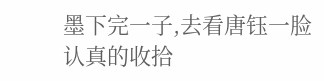墨下完一子,去看唐钰一脸认真的收拾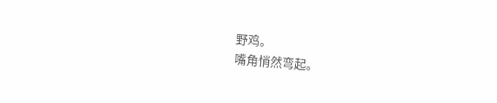野鸡。
嘴角悄然弯起。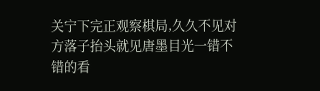关宁下完正观察棋局,久久不见对方落子抬头就见唐墨目光一错不错的看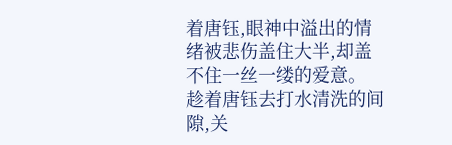着唐钰,眼神中溢出的情绪被悲伤盖住大半,却盖不住一丝一缕的爱意。
趁着唐钰去打水清洗的间隙,关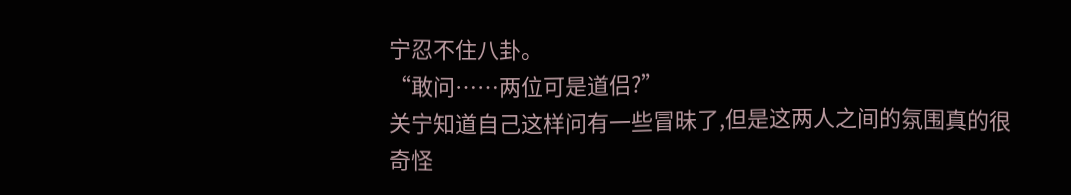宁忍不住八卦。
“敢问……两位可是道侣?”
关宁知道自己这样问有一些冒昧了,但是这两人之间的氛围真的很奇怪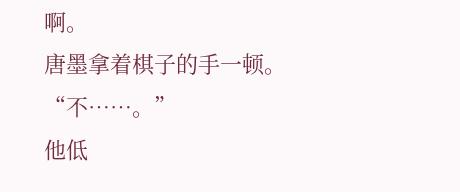啊。
唐墨拿着棋子的手一顿。
“不……。”
他低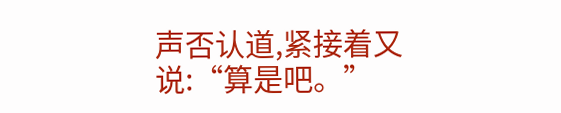声否认道,紧接着又说:“算是吧。”